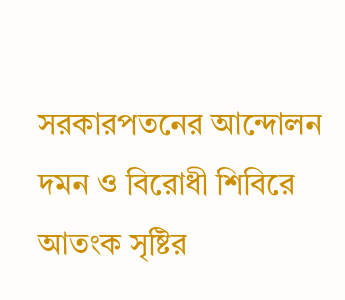সরকারপতনের আন্দোলন দমন ও বিরোধী শিবিরে আতংক সৃষ্টির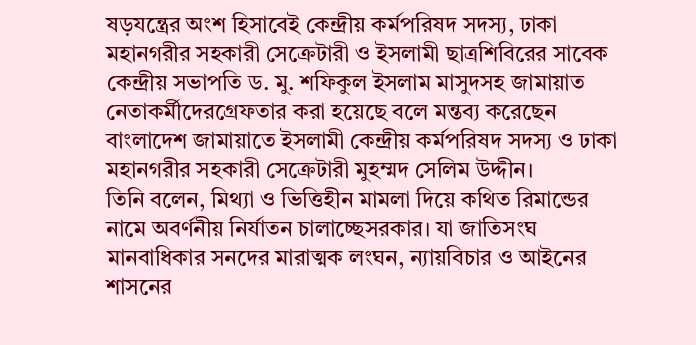ষড়যন্ত্রের অংশ হিসাবেই কেন্দ্রীয় কর্মপরিষদ সদস্য, ঢাকা মহানগরীর সহকারী সেক্রেটারী ও ইসলামী ছাত্রশিবিরের সাবেক কেন্দ্রীয় সভাপতি ড. মু. শফিকুল ইসলাম মাসুদসহ জামায়াত নেতাকর্মীদেরগ্রেফতার করা হয়েছে বলে মন্তব্য করেছেন বাংলাদেশ জামায়াতে ইসলামী কেন্দ্রীয় কর্মপরিষদ সদস্য ও ঢাকা মহানগরীর সহকারী সেক্রেটারী মুহম্মদ সেলিম উদ্দীন।
তিনি বলেন, মিথ্যা ও ভিত্তিহীন মামলা দিয়ে কথিত রিমান্ডের নামে অবর্ণনীয় নির্যাতন চালাচ্ছেসরকার। যা জাতিসংঘ মানবাধিকার সনদের মারাত্মক লংঘন, ন্যায়বিচার ও আইনের শাসনের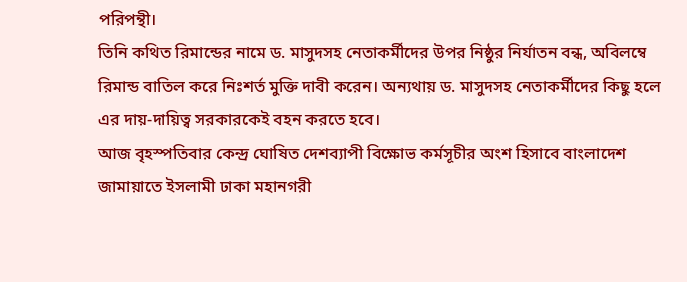পরিপন্থী।
তিনি কথিত রিমান্ডের নামে ড. মাসুদসহ নেতাকর্মীদের উপর নিষ্ঠুর নির্যাতন বন্ধ, অবিলম্বে রিমান্ড বাতিল করে নিঃশর্ত মুক্তি দাবী করেন। অন্যথায় ড. মাসুদসহ নেতাকর্মীদের কিছু হলে এর দায়-দায়িত্ব সরকারকেই বহন করতে হবে।
আজ বৃহস্পতিবার কেন্দ্র ঘোষিত দেশব্যাপী বিক্ষোভ কর্মসূচীর অংশ হিসাবে বাংলাদেশ জামায়াতে ইসলামী ঢাকা মহানগরী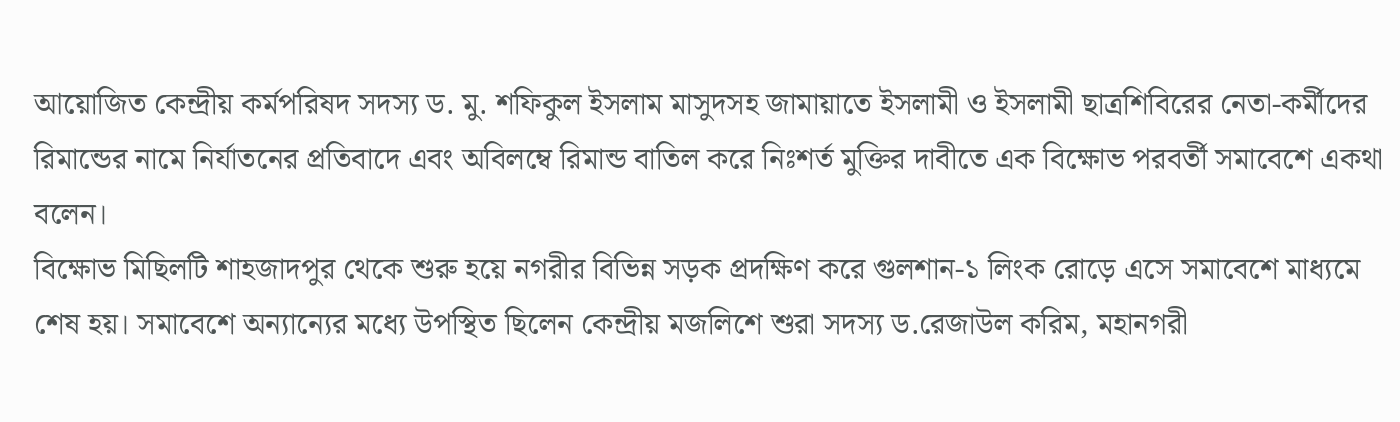আয়োজিত কেন্দ্রীয় কর্মপরিষদ সদস্য ড. মু. শফিকুল ইসলাম মাসুদসহ জামায়াতে ইসলামী ও ইসলামী ছাত্রশিবিরের নেতা-কর্মীদের রিমান্ডের নামে নির্যাতনের প্রতিবাদে এবং অবিলম্বে রিমান্ড বাতিল করে নিঃশর্ত মুক্তির দাবীতে এক বিক্ষোভ পরবর্তী সমাবেশে একথা বলেন।
বিক্ষোভ মিছিলটি শাহজাদপুর থেকে শুরু হয়ে নগরীর বিভিন্ন সড়ক প্রদক্ষিণ করে গুলশান-১ লিংক রোড়ে এসে সমাবেশে মাধ্যমে শেষ হয়। সমাবেশে অন্যান্যের মধ্যে উপস্থিত ছিলেন কেন্দ্রীয় মজলিশে শুরা সদস্য ড.রেজাউল করিম, মহানগরী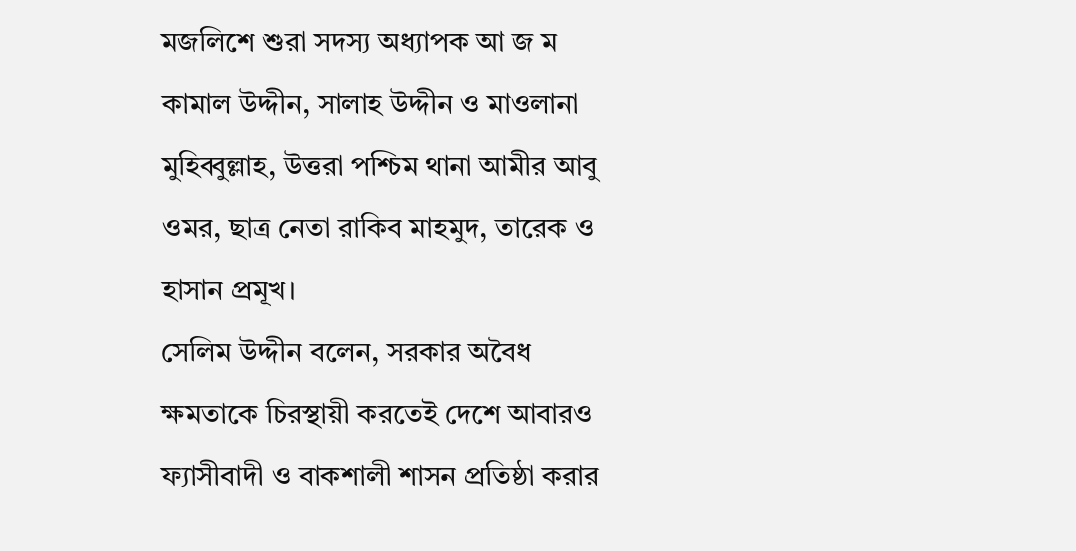মজলিশে শুরা সদস্য অধ্যাপক আ জ ম কামাল উদ্দীন, সালাহ উদ্দীন ও মাওলানা মুহিব্বুল্লাহ, উত্তরা পশ্চিম থানা আমীর আবু ওমর, ছাত্র নেতা রাকিব মাহমুদ, তারেক ও হাসান প্রমূখ।
সেলিম উদ্দীন বলেন, সরকার অবৈধ ক্ষমতাকে চিরস্থায়ী করতেই দেশে আবারও ফ্যাসীবাদী ও বাকশালী শাসন প্রতিষ্ঠা করার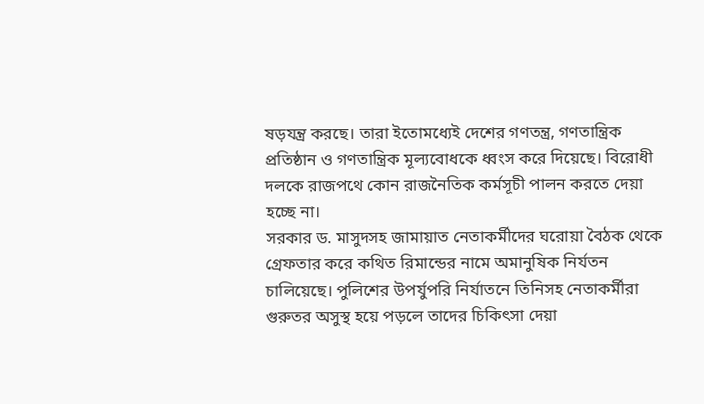ষড়যন্ত্র করছে। তারা ইতোমধ্যেই দেশের গণতন্ত্র, গণতান্ত্রিক প্রতিষ্ঠান ও গণতান্ত্রিক মূল্যবোধকে ধ্বংস করে দিয়েছে। বিরোধী দলকে রাজপথে কোন রাজনৈতিক কর্মসূচী পালন করতে দেয়া হচ্ছে না।
সরকার ড. মাসুদসহ জামায়াত নেতাকর্মীদের ঘরোয়া বৈঠক থেকে গ্রেফতার করে কথিত রিমান্ডের নামে অমানুষিক নির্যতন চালিয়েছে। পুলিশের উপর্যুপরি নির্যাতনে তিনিসহ নেতাকর্মীরা গুরুতর অসুস্থ হয়ে পড়লে তাদের চিকিৎসা দেয়া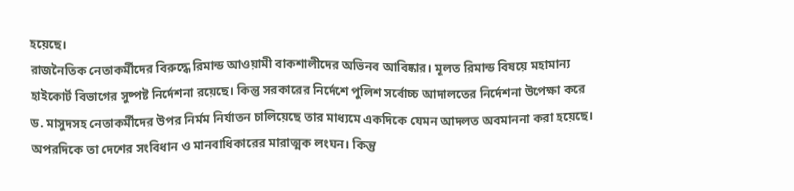হয়েছে।
রাজনৈতিক নেতাকর্মীদের বিরুদ্ধে রিমান্ড আওয়ামী বাকশালীদের অভিনব আবিষ্কার। মূলত রিমান্ড বিষয়ে মহামান্য হাইকোর্ট বিভাগের সুষ্পষ্ট নির্দেশনা রয়েছে। কিন্তু সরকারের নির্দেশে পুলিশ সর্বোচ্চ আদালতের নির্দেশনা উপেক্ষা করে ড. মাসুদসহ নেতাকর্মীদের উপর নির্মম নির্যাতন চালিয়েছে তার মাধ্যমে একদিকে যেমন আদলত অবমাননা করা হয়েছে।
অপরদিকে তা দেশের সংবিধান ও মানবাধিকারের মারাত্মক লংঘন। কিন্তু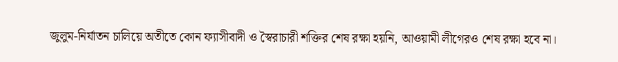জুলুম-নির্যাতন চালিয়ে অতীতে কোন ফ্যাসীবাদী ও স্বৈরাচারী শক্তির শেষ রক্ষা হয়নি, আওয়ামী লীগেরও শেষ রক্ষা হবে না।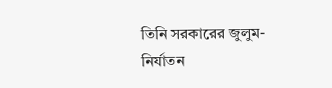তিনি সরকারের জুলুম-নির্যাতন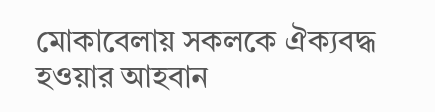মোকাবেলায় সকলকে ঐক্যবদ্ধ হওয়ার আহবান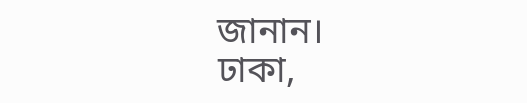জানান।
ঢাকা,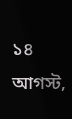১৪ আগস্ট,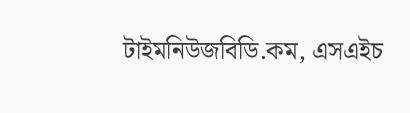টাইমনিউজবিডি.কম, এসএইচ